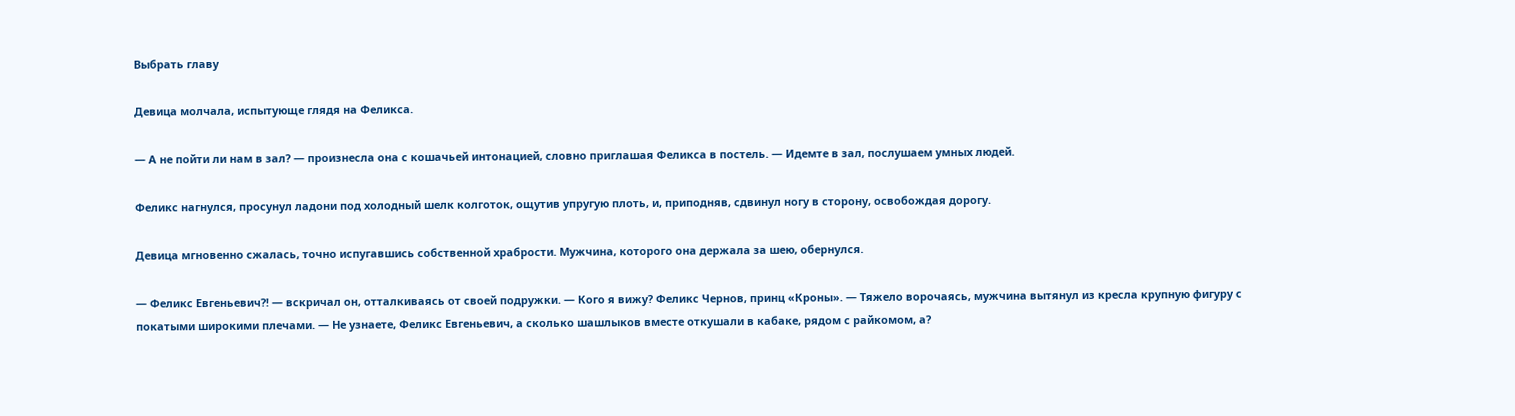Выбрать главу

Девица молчала, испытующе глядя на Феликса.

— А не пойти ли нам в зал? — произнесла она с кошачьей интонацией, словно приглашая Феликса в постель. — Идемте в зал, послушаем умных людей.

Феликс нагнулся, просунул ладони под холодный шелк колготок, ощутив упругую плоть, и, приподняв, сдвинул ногу в сторону, освобождая дорогу.

Девица мгновенно сжалась, точно испугавшись собственной храбрости. Мужчина, которого она держала за шею, обернулся.

— Феликс Евгеньевич?! — вскричал он, отталкиваясь от своей подружки. — Кого я вижу? Феликс Чернов, принц «Кроны». — Тяжело ворочаясь, мужчина вытянул из кресла крупную фигуру с покатыми широкими плечами. — Не узнаете, Феликс Евгеньевич, а сколько шашлыков вместе откушали в кабаке, рядом с райкомом, а?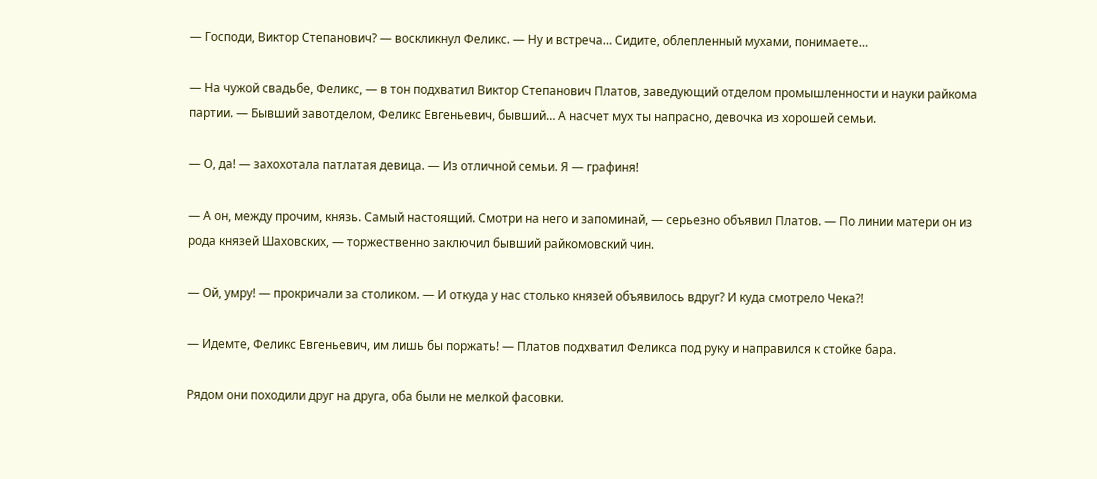— Господи, Виктор Степанович? — воскликнул Феликс. — Ну и встреча… Сидите, облепленный мухами, понимаете…

— На чужой свадьбе, Феликс, — в тон подхватил Виктор Степанович Платов, заведующий отделом промышленности и науки райкома партии. — Бывший завотделом, Феликс Евгеньевич, бывший… А насчет мух ты напрасно, девочка из хорошей семьи.

— О, да! — захохотала патлатая девица. — Из отличной семьи. Я — графиня!

— А он, между прочим, князь. Самый настоящий. Смотри на него и запоминай, — серьезно объявил Платов. — По линии матери он из рода князей Шаховских, — торжественно заключил бывший райкомовский чин.

— Ой, умру! — прокричали за столиком. — И откуда у нас столько князей объявилось вдруг? И куда смотрело Чека?!

— Идемте, Феликс Евгеньевич, им лишь бы поржать! — Платов подхватил Феликса под руку и направился к стойке бара.

Рядом они походили друг на друга, оба были не мелкой фасовки.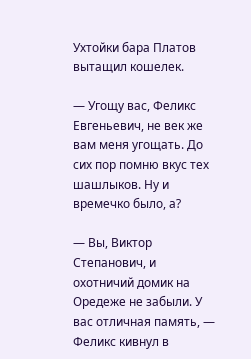Ухтойки бара Платов вытащил кошелек.

— Угощу вас, Феликс Евгеньевич, не век же вам меня угощать. До сих пор помню вкус тех шашлыков. Ну и времечко было, а?

— Вы, Виктор Степанович, и охотничий домик на Оредеже не забыли. У вас отличная память, — Феликс кивнул в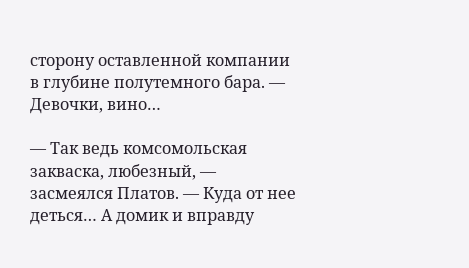сторону оставленной компании в глубине полутемного бара. — Девочки, вино…

— Так ведь комсомольская закваска, любезный, — засмеялся Платов. — Куда от нее деться… А домик и вправду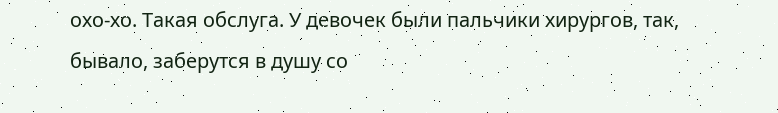охо-хо. Такая обслуга. У девочек были пальчики хирургов, так, бывало, заберутся в душу со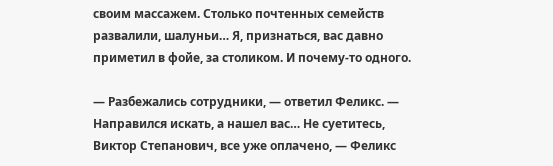своим массажем. Столько почтенных семейств развалили, шалуньи… Я, признаться, вас давно приметил в фойе, за столиком. И почему-то одного.

— Разбежались сотрудники, — ответил Феликс. — Направился искать, а нашел вас… Не суетитесь, Виктор Степанович, все уже оплачено, — Феликс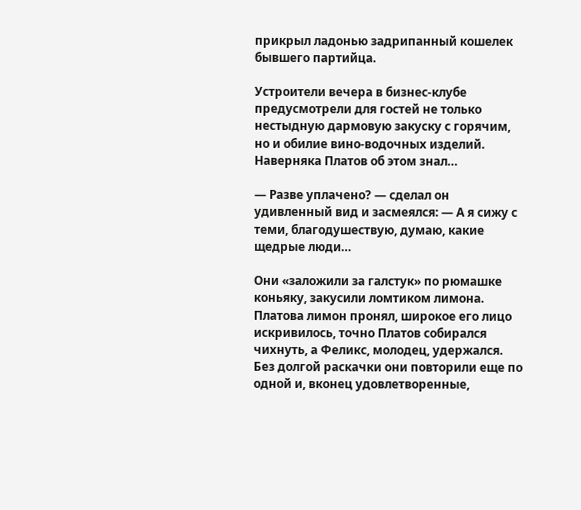прикрыл ладонью задрипанный кошелек бывшего партийца.

Устроители вечера в бизнес-клубе предусмотрели для гостей не только нестыдную дармовую закуску с горячим, но и обилие вино-водочных изделий. Наверняка Платов об этом знал…

— Разве уплачено? — сделал он удивленный вид и засмеялся: — А я сижу с теми, благодушествую, думаю, какие щедрые люди…

Они «заложили за галстук» по рюмашке коньяку, закусили ломтиком лимона. Платова лимон пронял, широкое его лицо искривилось, точно Платов собирался чихнуть, а Феликс, молодец, удержался. Без долгой раскачки они повторили еще по одной и, вконец удовлетворенные,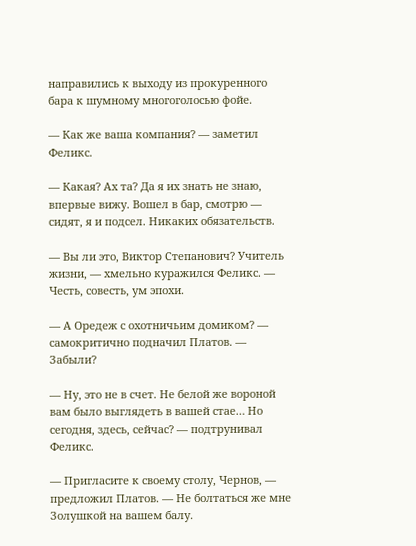направились к выходу из прокуренного бара к шумному многоголосью фойе.

— Как же ваша компания? — заметил Феликс.

— Какая? Ах та? Да я их знать не знаю, впервые вижу. Вошел в бар, смотрю — сидят, я и подсел. Никаких обязательств.

— Вы ли это, Виктор Степанович? Учитель жизни, — хмельно куражился Феликс. — Честь, совесть, ум эпохи.

— А Оредеж с охотничьим домиком? — самокритично подначил Платов. — Забыли?

— Ну, это не в счет. Не белой же вороной вам было выглядеть в вашей стае… Но сегодня, здесь, сейчас? — подтрунивал Феликс.

— Пригласите к своему столу, Чернов, — предложил Платов. — Не болтаться же мне Золушкой на вашем балу.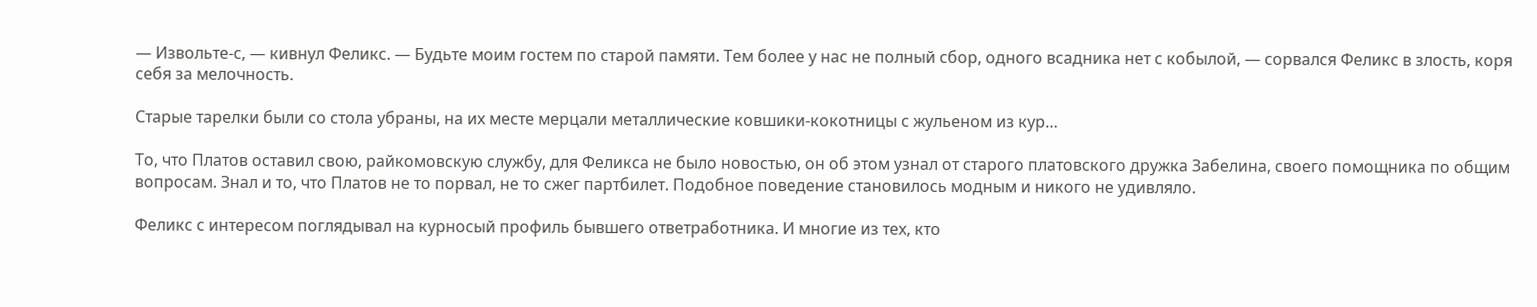— Извольте-с, — кивнул Феликс. — Будьте моим гостем по старой памяти. Тем более у нас не полный сбор, одного всадника нет с кобылой, — сорвался Феликс в злость, коря себя за мелочность.

Старые тарелки были со стола убраны, на их месте мерцали металлические ковшики-кокотницы с жульеном из кур…

То, что Платов оставил свою, райкомовскую службу, для Феликса не было новостью, он об этом узнал от старого платовского дружка Забелина, своего помощника по общим вопросам. Знал и то, что Платов не то порвал, не то сжег партбилет. Подобное поведение становилось модным и никого не удивляло.

Феликс с интересом поглядывал на курносый профиль бывшего ответработника. И многие из тех, кто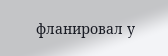фланировал у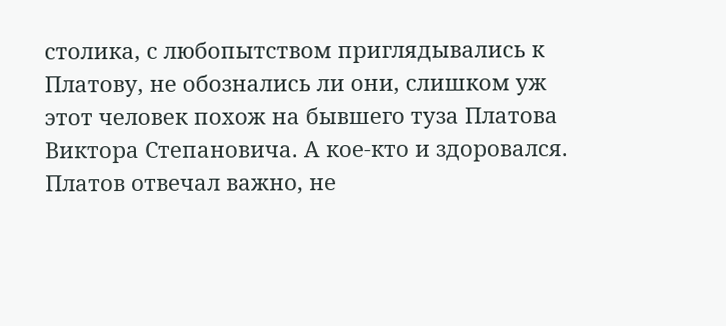столика, с любопытством приглядывались к Платову, не обознались ли они, слишком уж этот человек похож на бывшего туза Платова Виктора Степановича. А кое-кто и здоровался. Платов отвечал важно, не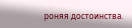роняя достоинства.